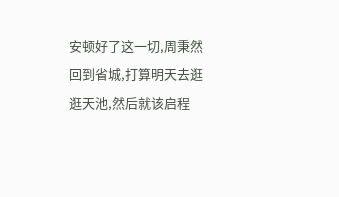安顿好了这一切,周秉然回到省城,打算明天去逛逛天池,然后就该启程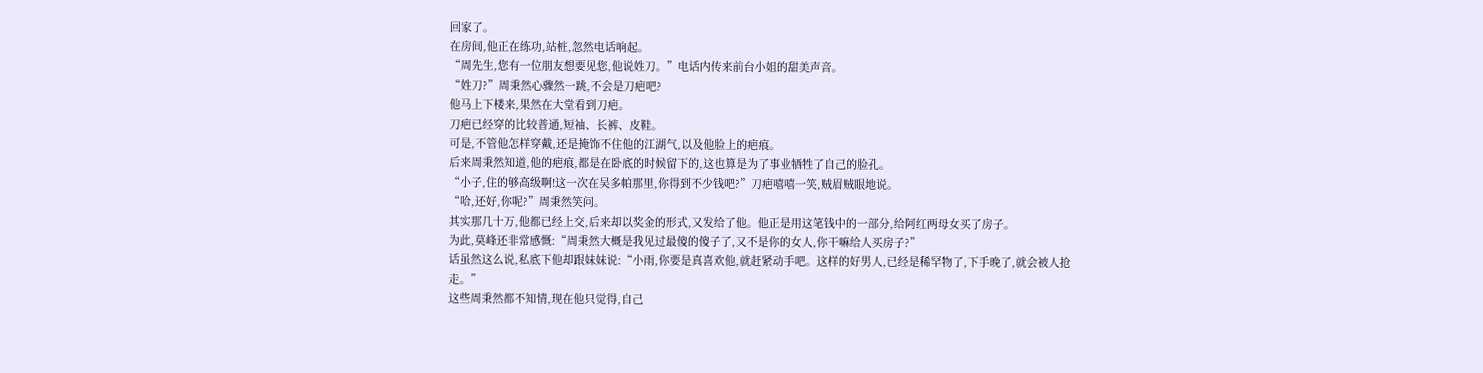回家了。
在房间,他正在练功,站桩,忽然电话响起。
“周先生,您有一位朋友想要见您,他说姓刀。”电话内传来前台小姐的甜美声音。
“姓刀?”周秉然心骤然一跳,不会是刀疤吧?
他马上下楼来,果然在大堂看到刀疤。
刀疤已经穿的比较普通,短袖、长裤、皮鞋。
可是,不管他怎样穿戴,还是掩饰不住他的江湖气,以及他脸上的疤痕。
后来周秉然知道,他的疤痕,都是在卧底的时候留下的,这也算是为了事业牺牲了自己的脸孔。
“小子,住的够高级啊!这一次在吴多帕那里,你得到不少钱吧?”刀疤嘻嘻一笑,贼眉贼眼地说。
“哈,还好,你呢?”周秉然笑问。
其实那几十万,他都已经上交,后来却以奖金的形式,又发给了他。他正是用这笔钱中的一部分,给阿红两母女买了房子。
为此,莫峰还非常感慨:“周秉然大概是我见过最傻的傻子了,又不是你的女人,你干嘛给人买房子?”
话虽然这么说,私底下他却跟妹妹说:“小雨,你要是真喜欢他,就赶紧动手吧。这样的好男人,已经是稀罕物了,下手晚了,就会被人抢走。”
这些周秉然都不知情,现在他只觉得,自己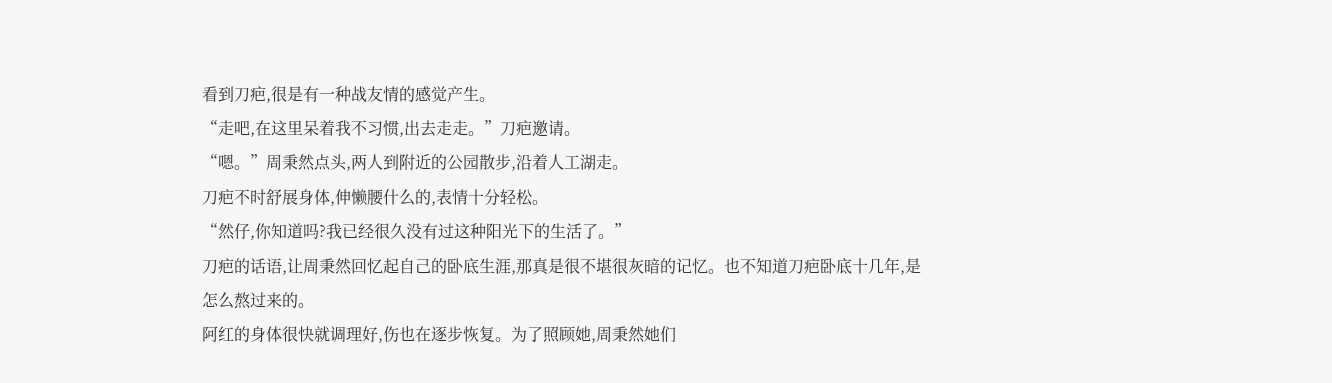看到刀疤,很是有一种战友情的感觉产生。
“走吧,在这里呆着我不习惯,出去走走。”刀疤邀请。
“嗯。”周秉然点头,两人到附近的公园散步,沿着人工湖走。
刀疤不时舒展身体,伸懒腰什么的,表情十分轻松。
“然仔,你知道吗?我已经很久没有过这种阳光下的生活了。”
刀疤的话语,让周秉然回忆起自己的卧底生涯,那真是很不堪很灰暗的记忆。也不知道刀疤卧底十几年,是怎么熬过来的。
阿红的身体很快就调理好,伤也在逐步恢复。为了照顾她,周秉然她们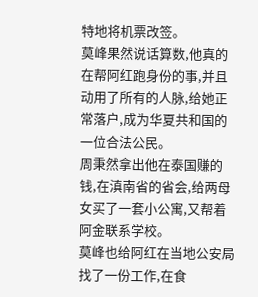特地将机票改签。
莫峰果然说话算数,他真的在帮阿红跑身份的事,并且动用了所有的人脉,给她正常落户,成为华夏共和国的一位合法公民。
周秉然拿出他在泰国赚的钱,在滇南省的省会,给两母女买了一套小公寓,又帮着阿金联系学校。
莫峰也给阿红在当地公安局找了一份工作,在食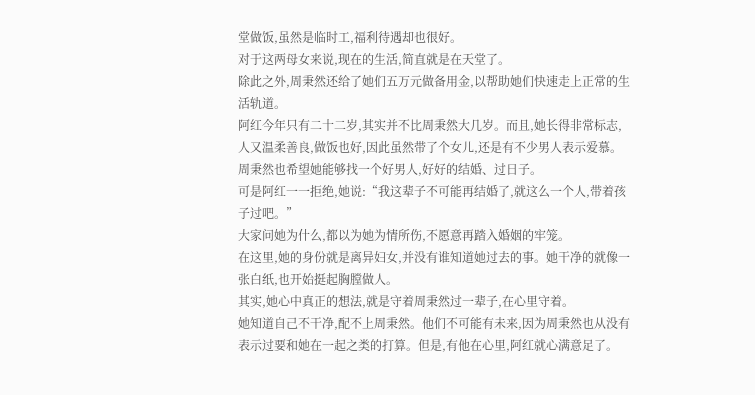堂做饭,虽然是临时工,福利待遇却也很好。
对于这两母女来说,现在的生活,简直就是在天堂了。
除此之外,周秉然还给了她们五万元做备用金,以帮助她们快速走上正常的生活轨道。
阿红今年只有二十二岁,其实并不比周秉然大几岁。而且,她长得非常标志,人又温柔善良,做饭也好,因此虽然带了个女儿,还是有不少男人表示爱慕。
周秉然也希望她能够找一个好男人,好好的结婚、过日子。
可是阿红一一拒绝,她说:“我这辈子不可能再结婚了,就这么一个人,带着孩子过吧。”
大家问她为什么,都以为她为情所伤,不愿意再踏入婚姻的牢笼。
在这里,她的身份就是离异妇女,并没有谁知道她过去的事。她干净的就像一张白纸,也开始挺起胸膛做人。
其实,她心中真正的想法,就是守着周秉然过一辈子,在心里守着。
她知道自己不干净,配不上周秉然。他们不可能有未来,因为周秉然也从没有表示过要和她在一起之类的打算。但是,有他在心里,阿红就心满意足了。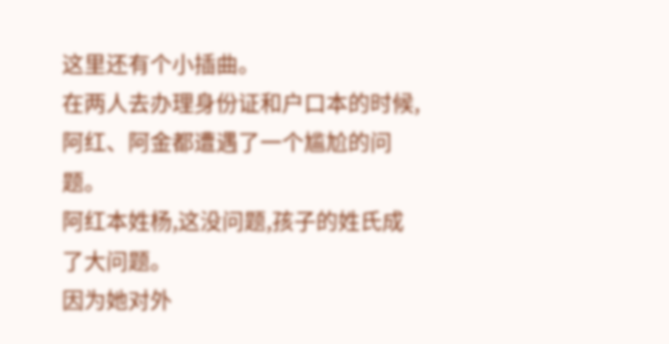这里还有个小插曲。
在两人去办理身份证和户口本的时候,阿红、阿金都遭遇了一个尴尬的问题。
阿红本姓杨,这没问题,孩子的姓氏成了大问题。
因为她对外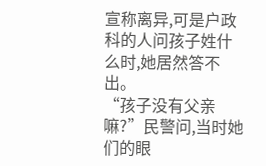宣称离异,可是户政科的人问孩子姓什么时,她居然答不出。
“孩子没有父亲嘛?”民警问,当时她们的眼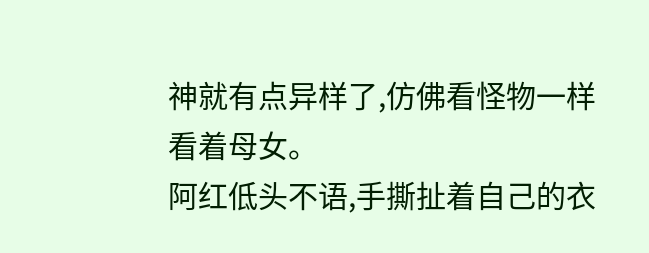神就有点异样了,仿佛看怪物一样看着母女。
阿红低头不语,手撕扯着自己的衣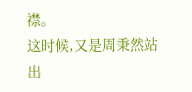襟。
这时候,又是周秉然站出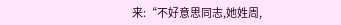来:“不好意思同志,她姓周,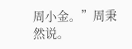周小金。”周秉然说。